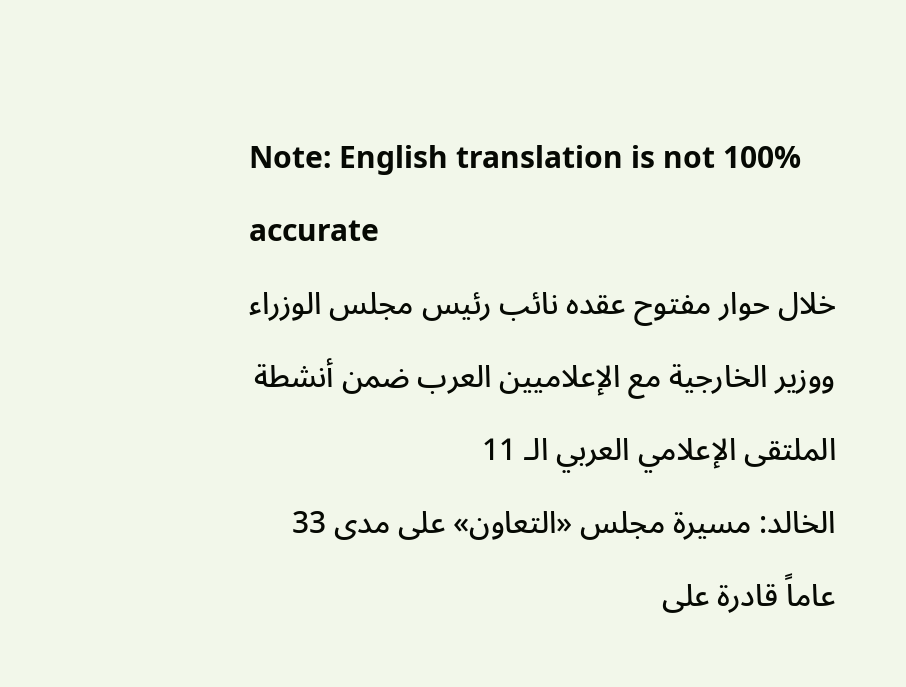Note: English translation is not 100% accurate
خلال حوار مفتوح عقده نائب رئيس مجلس الوزراء ووزير الخارجية مع الإعلاميين العرب ضمن أنشطة الملتقى الإعلامي العربي الـ 11
الخالد: مسيرة مجلس «التعاون» على مدى 33 عاماً قادرة على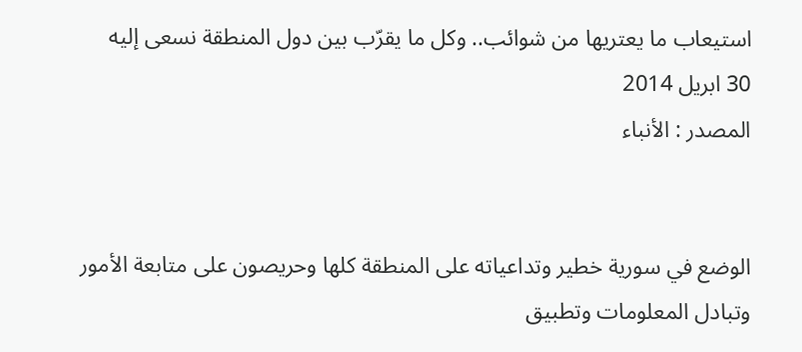استيعاب ما يعتريها من شوائب.. وكل ما يقرّب بين دول المنطقة نسعى إليه
30 ابريل 2014
المصدر : الأنباء


الوضع في سورية خطير وتداعياته على المنطقة كلها وحريصون على متابعة الأمور وتبادل المعلومات وتطبيق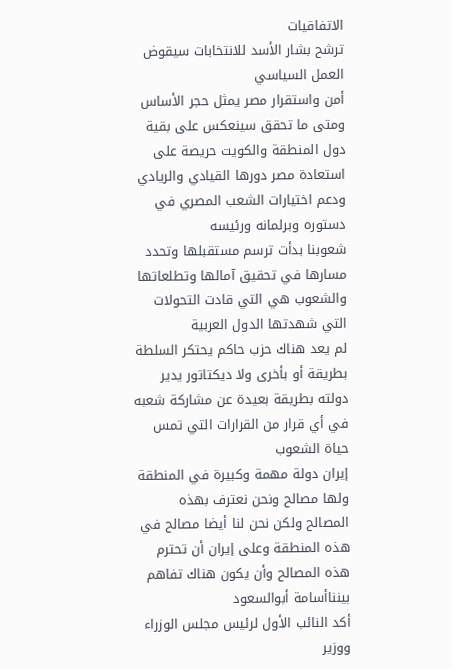الاتفاقيات
ترشح بشار الأسد للانتخابات سيقوض العمل السياسي
أمن واستقرار مصر يمثل حجر الأساس ومتى ما تحقق سينعكس على بقية دول المنطقة والكويت حريصة على استعادة مصر دورها القيادي والريادي ودعم اختيارات الشعب المصري في دستوره وبرلمانه ورئيسه
شعوبنا بدأت ترسم مستقبلها وتحدد مسارها في تحقيق آمالها وتطلعاتها والشعوب هي التي قادت التحولات التي شهدتها الدول العربية
لم يعد هناك حزب حاكم يحتكر السلطة بطريقة أو بأخرى ولا ديكتاتور يدير دولته بطريقة بعيدة عن مشاركة شعبه في أي قرار من القرارات التي تمس حياة الشعوب
إيران دولة مهمة وكبيرة في المنطقة ولها مصالح ونحن نعترف بهذه المصالح ولكن نحن لنا أيضا مصالح في هذه المنطقة وعلى إيران أن تحترم هذه المصالح وأن يكون هناك تفاهم بينناأسامة أبوالسعود
أكد النائب الأول لرئيس مجلس الوزراء ووزير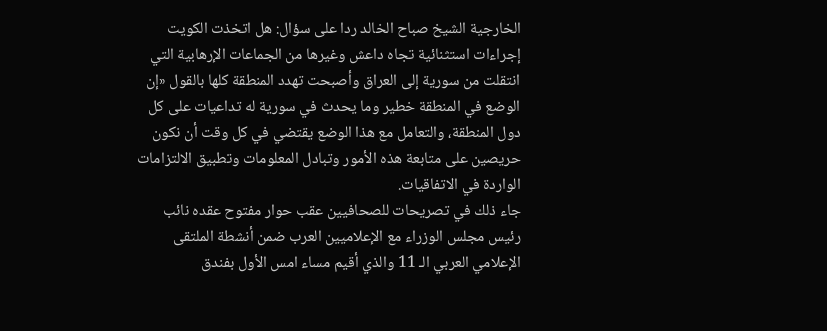الخارجية الشيخ صباح الخالد ردا على سؤال: هل اتخذت الكويت إجراءات استثنائية تجاه داعش وغيرها من الجماعات الإرهابية التي انتقلت من سورية إلى العراق وأصبحت تهدد المنطقة كلها بالقول «إن الوضع في المنطقة خطير وما يحدث في سورية له تداعيات على كل دول المنطقة، والتعامل مع هذا الوضع يقتضي في كل وقت أن نكون حريصين على متابعة هذه الأمور وتبادل المعلومات وتطبيق الالتزامات الواردة في الاتفاقيات.
جاء ذلك في تصريحات للصحافيين عقب حوار مفتوح عقده نائب رئيس مجلس الوزراء مع الإعلاميين العرب ضمن أنشطة الملتقى الإعلامي العربي الـ 11 والذي أقيم مساء امس الأول بفندق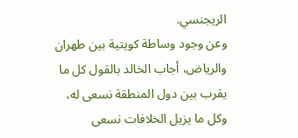الريجنسي.
وعن وجود وساطة كويتية بين طهران والرياض، أجاب الخالد بالقول كل ما يقرب بين دول المنطقة نسعى له، وكل ما يزيل الخلافات نسعى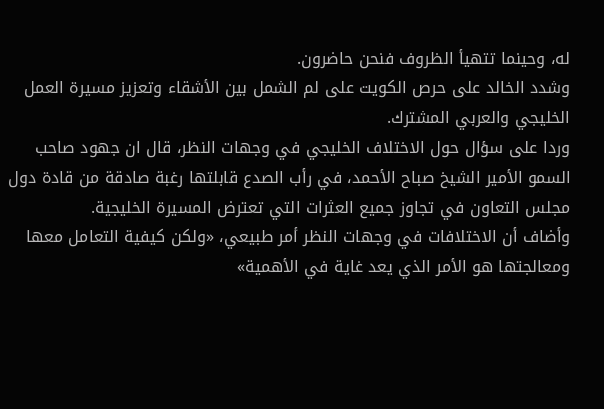له، وحينما تتهيأ الظروف فنحن حاضرون.
وشدد الخالد على حرص الكويت على لم الشمل بين الأشقاء وتعزيز مسيرة العمل الخليجي والعربي المشترك.
وردا على سؤال حول الاختلاف الخليجي في وجهات النظر، قال ان جهود صاحب السمو الأمير الشيخ صباح الأحمد، في رأب الصدع قابلتها رغبة صادقة من قادة دول مجلس التعاون في تجاوز جميع العثرات التي تعترض المسيرة الخليجية.
وأضاف أن الاختلافات في وجهات النظر أمر طبيعي، «ولكن كيفية التعامل معها ومعالجتها هو الأمر الذي يعد غاية في الأهمية»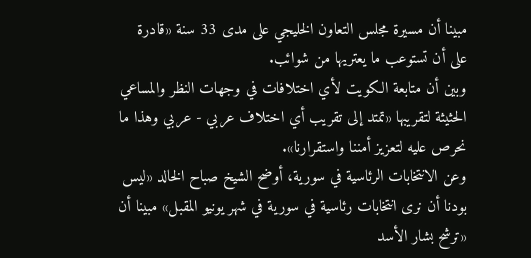مبينا أن مسيرة مجلس التعاون الخليجي على مدى 33 سنة «قادرة على أن تستوعب ما يعتريها من شوائب.
وبين أن متابعة الكويت لأي اختلافات في وجهات النظر والمساعي الحثيثة لتقريبها «تمتد إلى تقريب أي اختلاف عربي - عربي وهذا ما نحرص عليه لتعزيز أمننا واستقرارنا».
وعن الانتخابات الرئاسية في سورية، أوضح الشيخ صباح الخالد «ليس بودنا أن نرى انتخابات رئاسية في سورية في شهر يونيو المقبل» مبينا أن «ترشح بشار الأسد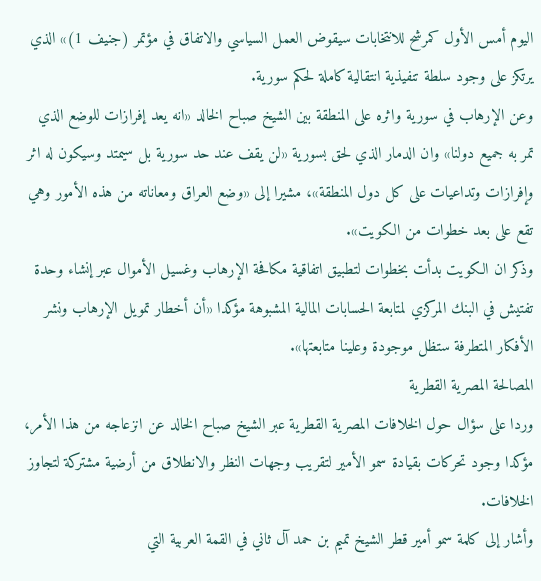اليوم أمس الأول كمرشح للانتخابات سيقوض العمل السياسي والاتفاق في مؤتمر (جنيف 1)» الذي يرتكز على وجود سلطة تنفيذية انتقالية كاملة لحكم سورية.
وعن الإرهاب في سورية واثره على المنطقة بين الشيخ صباح الخالد «انه يعد إفرازات للوضع الذي تمر به جميع دولنا» وان الدمار الذي لحق بسورية «لن يقف عند حد سورية بل سيمتد وسيكون له اثر وإفرازات وتداعيات على كل دول المنطقة»، مشيرا إلى «وضع العراق ومعاناته من هذه الأمور وهي تقع على بعد خطوات من الكويت».
وذكر ان الكويت بدأت بخطوات لتطبيق اتفاقية مكافحة الإرهاب وغسيل الأموال عبر إنشاء وحدة تفتيش في البنك المركزي لمتابعة الحسابات المالية المشبوهة مؤكدا «أن أخطار تمويل الإرهاب ونشر الأفكار المتطرفة ستظل موجودة وعلينا متابعتها».
المصالحة المصرية القطرية
وردا على سؤال حول الخلافات المصرية القطرية عبر الشيخ صباح الخالد عن انزعاجه من هذا الأمر، مؤكدا وجود تحركات بقيادة سمو الأمير لتقريب وجهات النظر والانطلاق من أرضية مشتركة لتجاوز الخلافات.
وأشار إلى كلمة سمو أمير قطر الشيخ تميم بن حمد آل ثاني في القمة العربية التي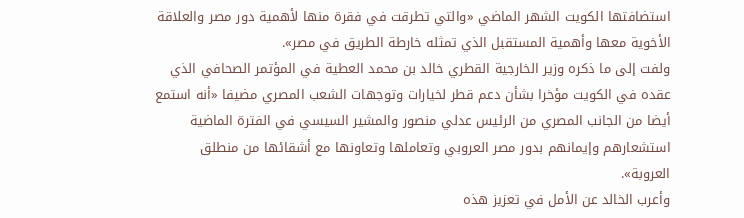استضافتها الكويت الشهر الماضي «والتي تطرقت في فقرة منها لأهمية دور مصر والعلاقة الأخوية معها وأهمية المستقبل الذي تمثله خارطة الطريق في مصر».
ولفت إلى ما ذكره وزير الخارجية القطري خالد بن محمد العطية في المؤتمر الصحافي الذي عقده في الكويت مؤخرا بشأن دعم قطر لخيارات وتوجهات الشعب المصري مضيفا «أنه استمع أيضا من الجانب المصري من الرئيس عدلي منصور والمشير السيسي في الفترة الماضية استشعارهم وإيمانهم بدور مصر العروبي وتعاملها وتعاونها مع أشقائها من منطلق العروبة».
وأعرب الخالد عن الأمل في تعزيز هذه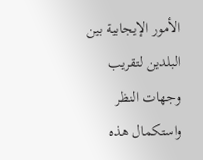الأمور الإيجابية بين البلدين لتقريب وجهات النظر واستكمال هذه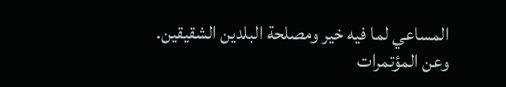المساعي لما فيه خير ومصلحة البلدين الشقيقين.
وعن المؤتمرات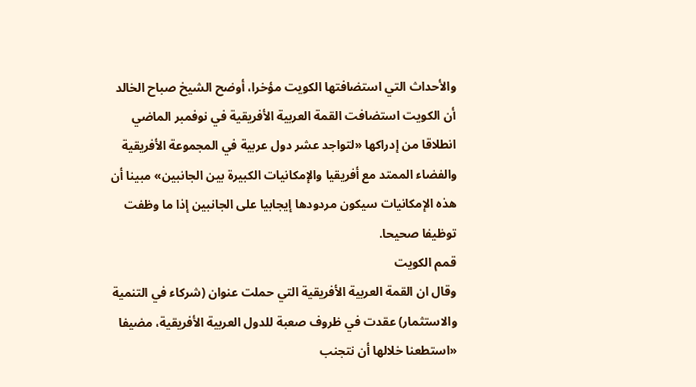والأحداث التي استضافتها الكويت مؤخرا، أوضح الشيخ صباح الخالد أن الكويت استضافت القمة العربية الأفريقية في نوفمبر الماضي انطلاقا من إدراكها «لتواجد عشر دول عربية في المجموعة الأفريقية والفضاء الممتد مع أفريقيا والإمكانيات الكبيرة بين الجانبين» مبينا أن هذه الإمكانيات سيكون مردودها إيجابيا على الجانبين إذا ما وظفت توظيفا صحيحا.
قمم الكويت
وقال ان القمة العربية الأفريقية التي حملت عنوان (شركاء في التنمية والاستثمار) عقدت في ظروف صعبة للدول العربية الأفريقية، مضيفا «استطعنا خلالها أن نتجنب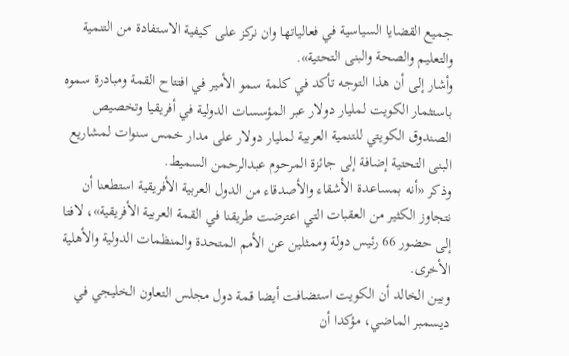جميع القضايا السياسية في فعالياتها وان نركز على كيفية الاستفادة من التنمية والتعليم والصحة والبنى التحتية».
وأشار إلى أن هذا التوجه تأكد في كلمة سمو الأمير في افتتاح القمة ومبادرة سموه باستثمار الكويت لمليار دولار عبر المؤسسات الدولية في أفريقيا وتخصيص الصندوق الكويتي للتنمية العربية لمليار دولار على مدار خمس سنوات لمشاريع البنى التحتية إضافة إلى جائزة المرحوم عبدالرحمن السميط.
وذكر «أنه بمساعدة الأشقاء والأصدقاء من الدول العربية الأفريقية استطعنا أن نتجاوز الكثير من العقبات التي اعترضت طريقنا في القمة العربية الأفريقية»، لافتا إلى حضور 66 رئيس دولة وممثلين عن الأمم المتحدة والمنظمات الدولية والأهلية الأخرى.
وبين الخالد أن الكويت استضافت أيضا قمة دول مجلس التعاون الخليجي في ديسمبر الماضي، مؤكدا أن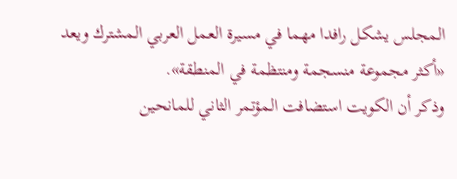المجلس يشكل رافدا مهما في مسيرة العمل العربي المشترك ويعد «أكثر مجموعة منسجمة ومنتظمة في المنطقة».
وذكر أن الكويت استضافت المؤتمر الثاني للمانحين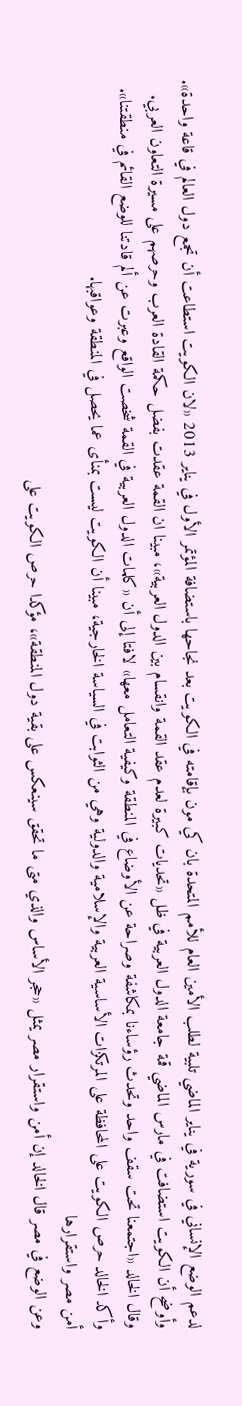لدعم الوضع الإنساني في سورية في يناير الماضي تلبية لطلب الأمين العام للأمم المتحدة بان كي مون بإقامته في الكويت بعد نجاحها باستضافة المؤتمر الأول في يناير 2013 «لان الكويت استطاعت أن تجمع دول العالم في قاعة واحدة».
وأوضح أن الكويت استضافت في مارس الماضي قمة جامعة الدول العربية في ظل «تحديات كبيرة لعدم عقد القمة وانقسام بين الدول العربية»، مبينا ان القمة عقدت بفضل حكمة القادة العرب وحرصهم على مسيرة التعاون العربي.
وقال الخالد «اجتمعنا تحت سقف واحد وتحدث رؤساءنا بمكاشفة وصراحة عن الأوضاع في المنطقة وكيفية التعامل معها» لافتا إلى أن «كلمات الدول العربية في القمة شخصت الواقع وعبرت عن ألم قادتنا للوضع القائم في منطقتنا».
وأكد الخالد حرص الكويت على المحافظة على المرتكزات الأساسية العربية والإسلامية والدولية وهي من الثوابت في السياسة الخارجية، مبينا أن الكويت ليست بمنأى عما يحصل في المنطقة وعواقبها.
أمن مصر واستقرارها
وعن الوضع في مصر قال الخالد إن أمن واستقرار مصر يمثل «حجر الأساس والذي متى ما تحقق سينعكس على بقية دول المنطقة»، مؤكدا حرص الكويت على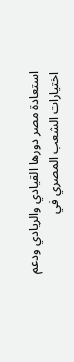استعادة مصر دورها القيادي والريادي ودعم اختيارات الشعب المصري في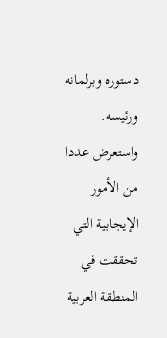دستوره وبرلمانه ورئيسه.
واستعرض عددا من الأمور الإيجابية التي تحققت في المنطقة العربية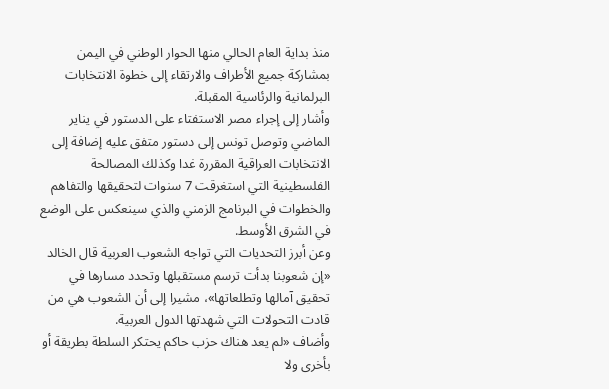منذ بداية العام الحالي منها الحوار الوطني في اليمن بمشاركة جميع الأطراف والارتقاء إلى خطوة الانتخابات البرلمانية والرئاسية المقبلة.
وأشار إلى إجراء مصر الاستفتاء على الدستور في يناير الماضي وتوصل تونس إلى دستور متفق عليه إضافة إلى الانتخابات العراقية المقررة غدا وكذلك المصالحة الفلسطينية التي استغرقت 7 سنوات لتحقيقها والتفاهم والخطوات في البرنامج الزمني والذي سينعكس على الوضع في الشرق الأوسط.
وعن أبرز التحديات التي تواجه الشعوب العربية قال الخالد «إن شعوبنا بدأت ترسم مستقبلها وتحدد مسارها في تحقيق آمالها وتطلعاتها»، مشيرا إلى أن الشعوب هي من قادت التحولات التي شهدتها الدول العربية.
وأضاف «لم يعد هناك حزب حاكم يحتكر السلطة بطريقة أو بأخرى ولا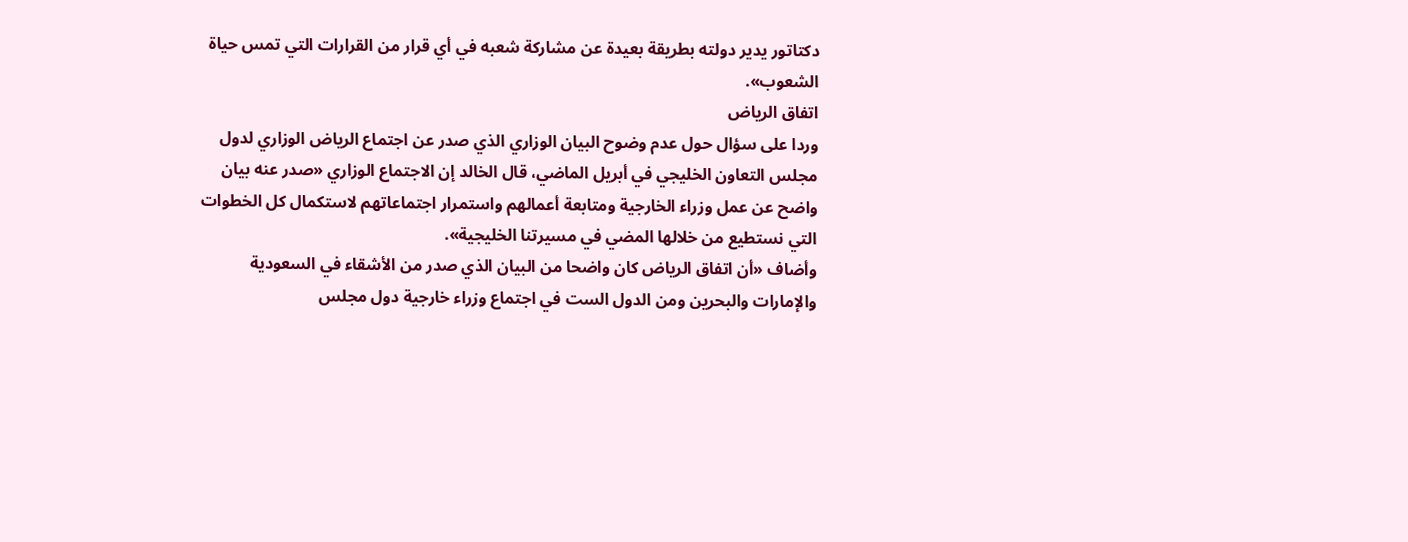دكتاتور يدير دولته بطريقة بعيدة عن مشاركة شعبه في أي قرار من القرارات التي تمس حياة الشعوب».
اتفاق الرياض
وردا على سؤال حول عدم وضوح البيان الوزاري الذي صدر عن اجتماع الرياض الوزاري لدول مجلس التعاون الخليجي في أبريل الماضي، قال الخالد إن الاجتماع الوزاري «صدر عنه بيان واضح عن عمل وزراء الخارجية ومتابعة أعمالهم واستمرار اجتماعاتهم لاستكمال كل الخطوات التي نستطيع من خلالها المضي في مسيرتنا الخليجية».
وأضاف «أن اتفاق الرياض كان واضحا من البيان الذي صدر من الأشقاء في السعودية والإمارات والبحرين ومن الدول الست في اجتماع وزراء خارجية دول مجلس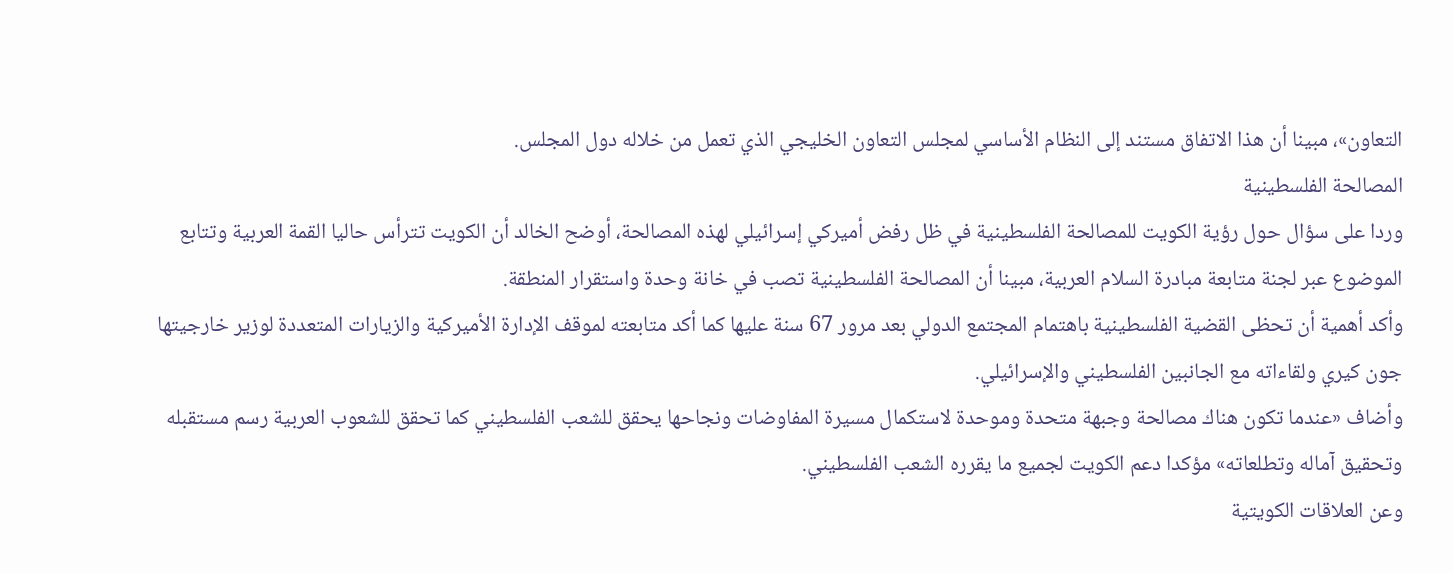التعاون»، مبينا أن هذا الاتفاق مستند إلى النظام الأساسي لمجلس التعاون الخليجي الذي تعمل من خلاله دول المجلس.
المصالحة الفلسطينية
وردا على سؤال حول رؤية الكويت للمصالحة الفلسطينية في ظل رفض أميركي إسرائيلي لهذه المصالحة، أوضح الخالد أن الكويت تترأس حاليا القمة العربية وتتابع الموضوع عبر لجنة متابعة مبادرة السلام العربية، مبينا أن المصالحة الفلسطينية تصب في خانة وحدة واستقرار المنطقة.
وأكد أهمية أن تحظى القضية الفلسطينية باهتمام المجتمع الدولي بعد مرور 67 سنة عليها كما أكد متابعته لموقف الإدارة الأميركية والزيارات المتعددة لوزير خارجيتها جون كيري ولقاءاته مع الجانبين الفلسطيني والإسرائيلي.
وأضاف «عندما تكون هناك مصالحة وجبهة متحدة وموحدة لاستكمال مسيرة المفاوضات ونجاحها يحقق للشعب الفلسطيني كما تحقق للشعوب العربية رسم مستقبله وتحقيق آماله وتطلعاته» مؤكدا دعم الكويت لجميع ما يقرره الشعب الفلسطيني.
وعن العلاقات الكويتية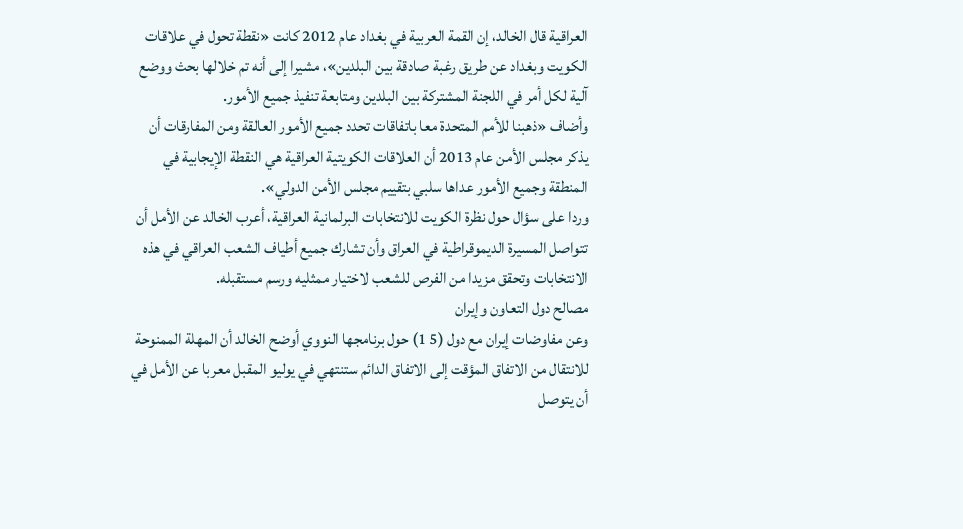العراقية قال الخالد، إن القمة العربية في بغداد عام 2012 كانت «نقطة تحول في علاقات الكويت وبغداد عن طريق رغبة صادقة بين البلدين»، مشيرا إلى أنه تم خلالها بحث ووضع آلية لكل أمر في اللجنة المشتركة بين البلدين ومتابعة تنفيذ جميع الأمور.
وأضاف «ذهبنا للأمم المتحدة معا باتفاقات تحدد جميع الأمور العالقة ومن المفارقات أن يذكر مجلس الأمن عام 2013 أن العلاقات الكويتية العراقية هي النقطة الإيجابية في المنطقة وجميع الأمور عداها سلبي بتقييم مجلس الأمن الدولي».
وردا على سؤال حول نظرة الكويت للانتخابات البرلمانية العراقية، أعرب الخالد عن الأمل أن تتواصل المسيرة الديموقراطية في العراق وأن تشارك جميع أطياف الشعب العراقي في هذه الانتخابات وتحقق مزيدا من الفرص للشعب لاختيار ممثليه ورسم مستقبله.
مصالح دول التعاون وإيران
وعن مفاوضات إيران مع دول (5 1) حول برنامجها النووي أوضح الخالد أن المهلة الممنوحة للانتقال من الاتفاق المؤقت إلى الاتفاق الدائم ستنتهي في يوليو المقبل معربا عن الأمل في أن يتوصل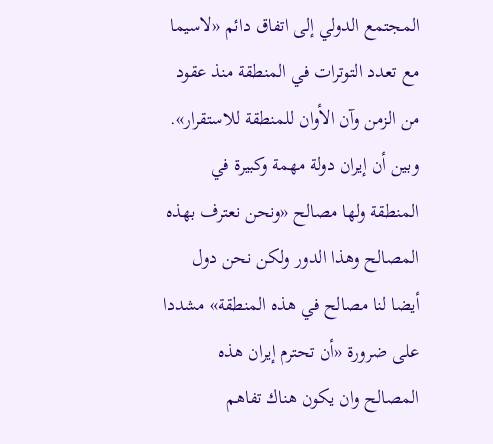المجتمع الدولي إلى اتفاق دائم «لاسيما مع تعدد التوترات في المنطقة منذ عقود من الزمن وآن الأوان للمنطقة للاستقرار».
وبين أن إيران دولة مهمة وكبيرة في المنطقة ولها مصالح «ونحن نعترف بهذه المصالح وهذا الدور ولكن نحن دول أيضا لنا مصالح في هذه المنطقة» مشددا على ضرورة «أن تحترم إيران هذه المصالح وان يكون هناك تفاهم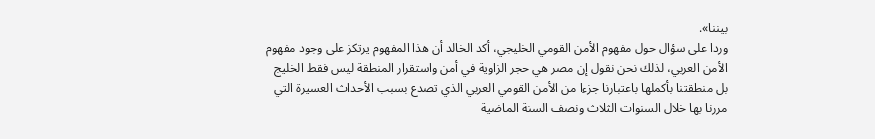بيننا».
وردا على سؤال حول مفهوم الأمن القومي الخليجي، أكد الخالد أن هذا المفهوم يرتكز على وجود مفهوم الأمن العربي، لذلك نحن نقول إن مصر هي حجر الزاوية في أمن واستقرار المنطقة ليس فقط الخليج بل منطقتنا بأكملها باعتبارنا جزءا من الأمن القومي العربي الذي تصدع بسبب الأحداث العسيرة التي مررنا بها خلال السنوات الثلاث ونصف السنة الماضية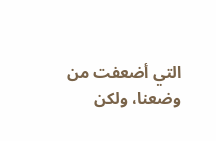التي أضعفت من وضعنا، ولكن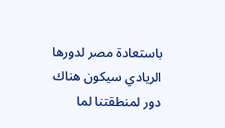باستعادة مصر لدورها الريادي سيكون هناك دور لمنطقتنا لما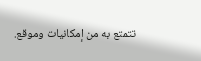تتمتع به من إمكانيات وموقع.